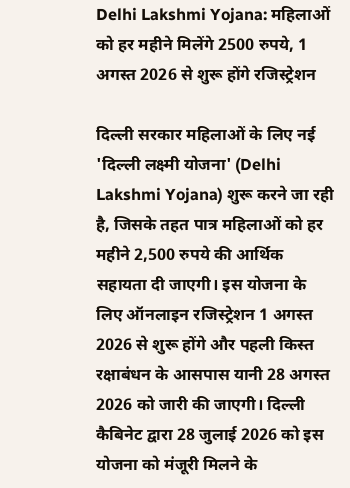Delhi Lakshmi Yojana: महिलाओं को हर महीने मिलेंगे 2500 रुपये, 1 अगस्त 2026 से शुरू होंगे रजिस्ट्रेशन

दिल्ली सरकार महिलाओं के लिए नई 'दिल्ली लक्ष्मी योजना' (Delhi Lakshmi Yojana) शुरू करने जा रही है, जिसके तहत पात्र महिलाओं को हर महीने 2,500 रुपये की आर्थिक सहायता दी जाएगी। इस योजना के लिए ऑनलाइन रजिस्ट्रेशन 1 अगस्त 2026 से शुरू होंगे और पहली किस्त रक्षाबंधन के आसपास यानी 28 अगस्त 2026 को जारी की जाएगी। दिल्ली कैबिनेट द्वारा 28 जुलाई 2026 को इस योजना को मंजूरी मिलने के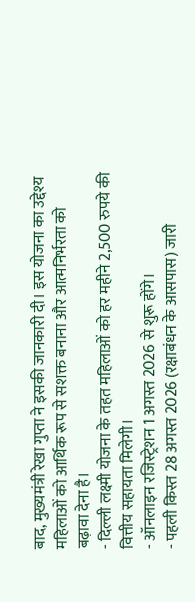बाद, मुख्यमंत्री रेखा गुप्ता ने इसकी जानकारी दी। इस योजना का उद्देश्य महिलाओं को आर्थिक रूप से सशक्त बनाना और आत्मनिर्भरता को बढ़ावा देना है।
- दिल्ली लक्ष्मी योजना के तहत महिलाओं को हर महीने 2,500 रुपये की वित्तीय सहायता मिलेगी।
- ऑनलाइन रजिस्ट्रेशन 1 अगस्त 2026 से शुरू होंगे।
- पहली किस्त 28 अगस्त 2026 (रक्षाबंधन के आसपास) जारी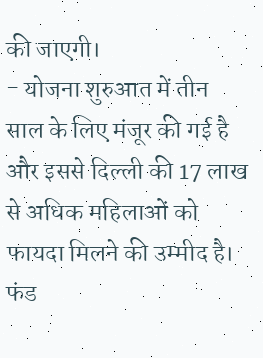की जाएगी।
- योजना शुरुआत में तीन साल के लिए मंजूर की गई है और इससे दिल्ली की 17 लाख से अधिक महिलाओं को फायदा मिलने की उम्मीद है।
फंड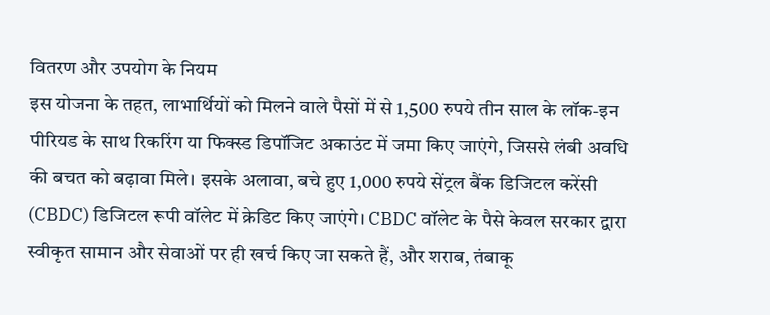वितरण और उपयोग के नियम
इस योजना के तहत, लाभार्थियों को मिलने वाले पैसों में से 1,500 रुपये तीन साल के लॉक-इन पीरियड के साथ रिकरिंग या फिक्स्ड डिपॉजिट अकाउंट में जमा किए जाएंगे, जिससे लंबी अवधि की बचत को बढ़ावा मिले। इसके अलावा, बचे हुए 1,000 रुपये सेंट्रल बैंक डिजिटल करेंसी (CBDC) डिजिटल रूपी वॉलेट में क्रेडिट किए जाएंगे। CBDC वॉलेट के पैसे केवल सरकार द्वारा स्वीकृत सामान और सेवाओं पर ही खर्च किए जा सकते हैं, और शराब, तंबाकू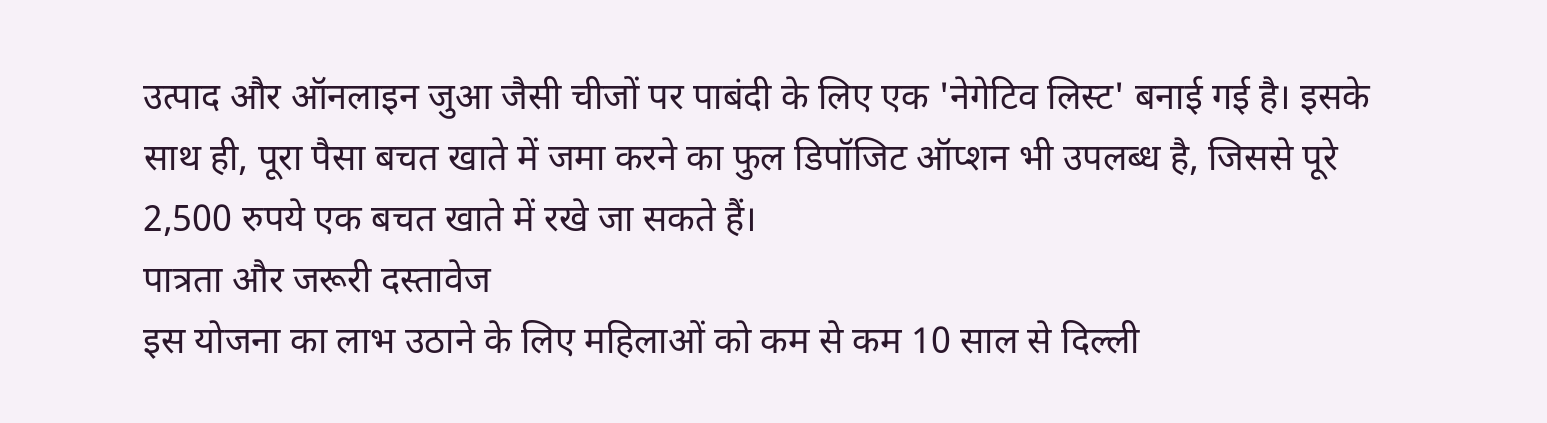उत्पाद और ऑनलाइन जुआ जैसी चीजों पर पाबंदी के लिए एक 'नेगेटिव लिस्ट' बनाई गई है। इसके साथ ही, पूरा पैसा बचत खाते में जमा करने का फुल डिपॉजिट ऑप्शन भी उपलब्ध है, जिससे पूरे 2,500 रुपये एक बचत खाते में रखे जा सकते हैं।
पात्रता और जरूरी दस्तावेज
इस योजना का लाभ उठाने के लिए महिलाओं को कम से कम 10 साल से दिल्ली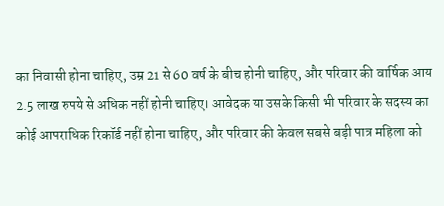का निवासी होना चाहिए, उम्र 21 से 60 वर्ष के बीच होनी चाहिए, और परिवार की वार्षिक आय 2.5 लाख रुपये से अधिक नहीं होनी चाहिए। आवेदक या उसके किसी भी परिवार के सदस्य का कोई आपराधिक रिकॉर्ड नहीं होना चाहिए, और परिवार की केवल सबसे बड़ी पात्र महिला को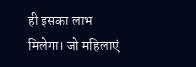ही इसका लाभ मिलेगा। जो महिलाएं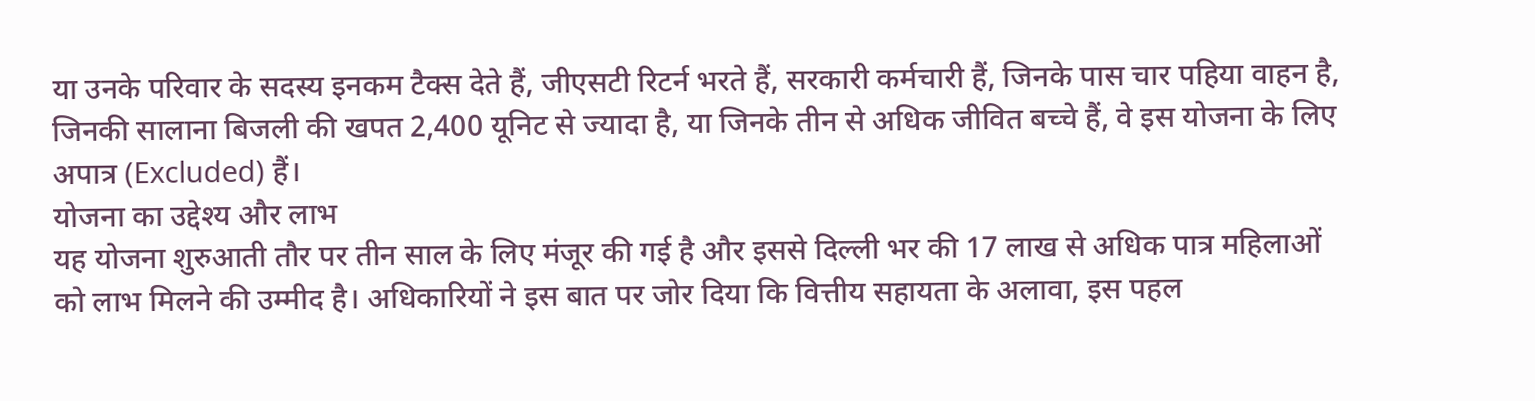या उनके परिवार के सदस्य इनकम टैक्स देते हैं, जीएसटी रिटर्न भरते हैं, सरकारी कर्मचारी हैं, जिनके पास चार पहिया वाहन है, जिनकी सालाना बिजली की खपत 2,400 यूनिट से ज्यादा है, या जिनके तीन से अधिक जीवित बच्चे हैं, वे इस योजना के लिए अपात्र (Excluded) हैं।
योजना का उद्देश्य और लाभ
यह योजना शुरुआती तौर पर तीन साल के लिए मंजूर की गई है और इससे दिल्ली भर की 17 लाख से अधिक पात्र महिलाओं को लाभ मिलने की उम्मीद है। अधिकारियों ने इस बात पर जोर दिया कि वित्तीय सहायता के अलावा, इस पहल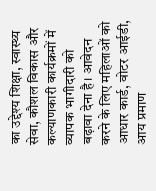का उद्देश्य शिक्षा, स्वास्थ्य सेवा, कौशल विकास और कल्याणकारी कार्यक्रमों में व्यापक भागीदारी को बढ़ावा देना है। आवेदन करने के लिए महिलाओं को आधार कार्ड, वोटर आईडी, आय प्रमाण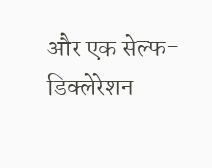और एक सेल्फ-डिक्लेरेशन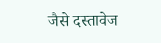जैसे दस्तावेज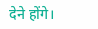देने होंगे।